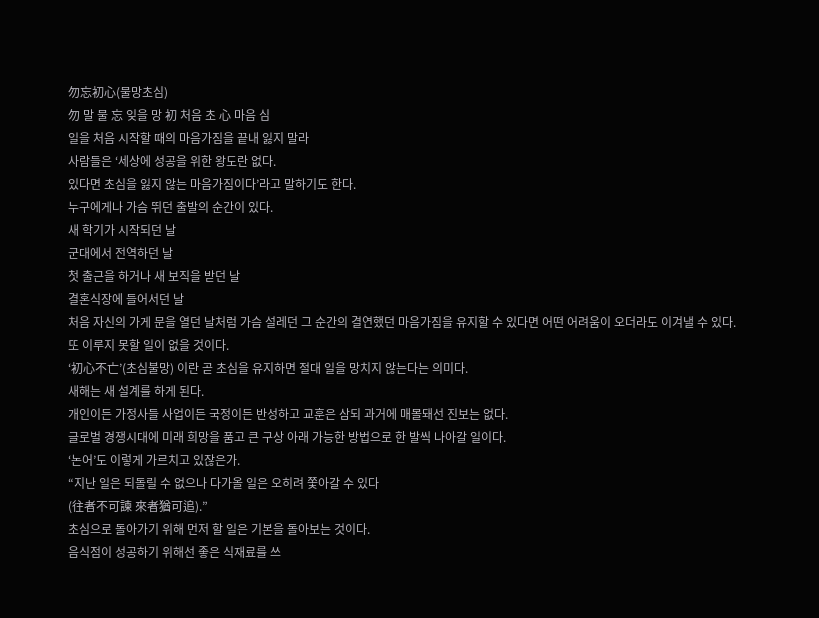勿忘初心(물망초심)
勿 말 물 忘 잊을 망 初 처음 초 心 마음 심
일을 처음 시작할 때의 마음가짐을 끝내 잃지 말라
사람들은 ‘세상에 성공을 위한 왕도란 없다.
있다면 초심을 잃지 않는 마음가짐이다’라고 말하기도 한다.
누구에게나 가슴 뛰던 출발의 순간이 있다.
새 학기가 시작되던 날
군대에서 전역하던 날
첫 출근을 하거나 새 보직을 받던 날
결혼식장에 들어서던 날
처음 자신의 가게 문을 열던 날처럼 가슴 설레던 그 순간의 결연했던 마음가짐을 유지할 수 있다면 어떤 어려움이 오더라도 이겨낼 수 있다.
또 이루지 못할 일이 없을 것이다.
‘初心不亡’(초심불망) 이란 곧 초심을 유지하면 절대 일을 망치지 않는다는 의미다.
새해는 새 설계를 하게 된다.
개인이든 가정사들 사업이든 국정이든 반성하고 교훈은 삼되 과거에 매몰돼선 진보는 없다.
글로벌 경쟁시대에 미래 희망을 품고 큰 구상 아래 가능한 방법으로 한 발씩 나아갈 일이다.
‘논어’도 이렇게 가르치고 있잖은가.
“지난 일은 되돌릴 수 없으나 다가올 일은 오히려 쫓아갈 수 있다
(往者不可諫 來者猶可追).”
초심으로 돌아가기 위해 먼저 할 일은 기본을 돌아보는 것이다.
음식점이 성공하기 위해선 좋은 식재료를 쓰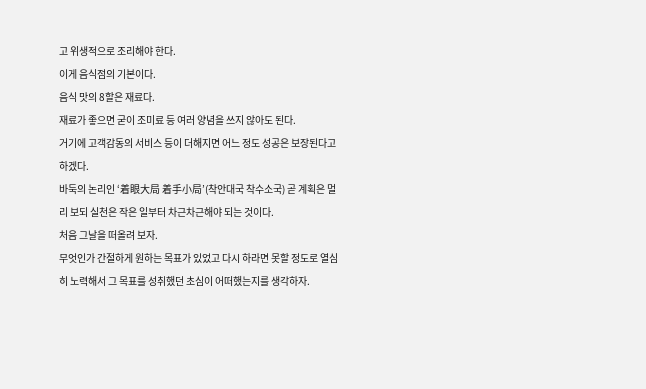고 위생적으로 조리해야 한다.
이게 음식점의 기본이다.
음식 맛의 8할은 재료다.
재료가 좋으면 굳이 조미료 등 여러 양념을 쓰지 않아도 된다.
거기에 고객감동의 서비스 등이 더해지면 어느 정도 성공은 보장된다고 하겠다.
바둑의 논리인 ‘着眼大局 着手小局’(착안대국 착수소국) 곧 계획은 멀리 보되 실천은 작은 일부터 차근차근해야 되는 것이다.
처음 그날을 떠올려 보자.
무엇인가 간절하게 원하는 목표가 있었고 다시 하라면 못할 정도로 열심히 노력해서 그 목표를 성취했던 초심이 어떠했는지를 생각하자.